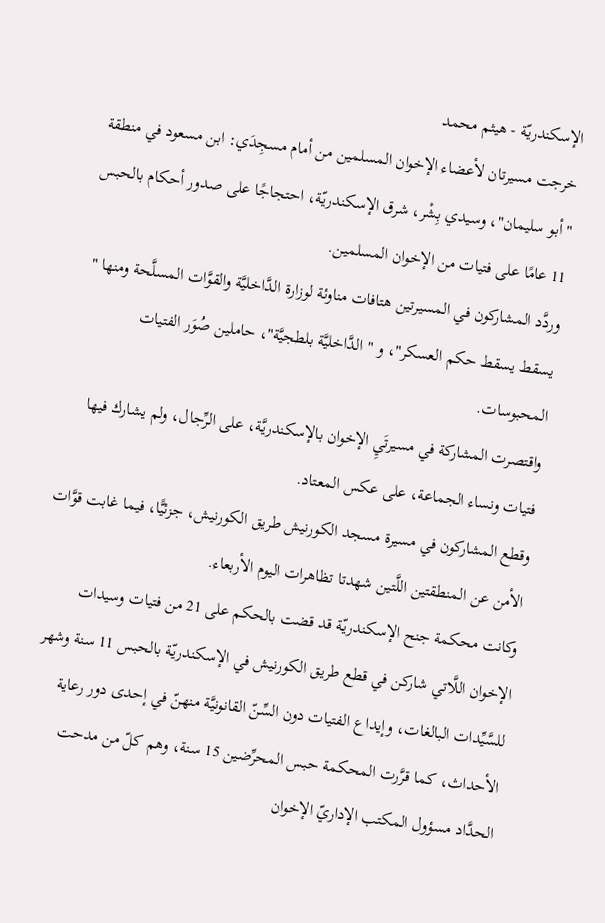الإسكندريّة - هيثم محمد
خرجت مسيرتان لأعضاء الإخوان المسلمين من أمام مسجِدَي: ابن مسعود في منطقة "أبو سليمان"، وسيدي بِشْر، شرق الإسكندريّة، احتجاجًا على صدور أحكام بالحبس 11 عامًا على فتيات من الإخوان المسلمين.
وردَّد المشاركون في المسيرتين هتافات مناوئة لوزارة الدَّاخليَّة والقوَّات المسلَّحة ومنها " يسقط يسقط حكم العسكر"، و " الدَّاخليَّة بلطجيَّة"، حاملين صُوَر الفتيات المحبوسات.
واقتصرت المشاركة في مسيرتَيِ الإخوان بالإسكندريَّة، على الرِّجال، ولم يشارك فيها فتيات ونساء الجماعة، على عكس المعتاد.
وقطع المشاركون في مسيرة مسجد الكورنيش طريق الكورنيش، جزئيًّا، فيما غابت قوَّات الأمن عن المنطقتين اللَّتين شهدتا تظاهرات اليوم الأربعاء.
وكانت محكمة جنح الإسكندريّة قد قضت بالحكم على 21 من فتيات وسيدات الإخوان اللَّاتي شاركن في قطع طريق الكورنيش في الإسكندريّة بالحبس 11 سنة وشهر للسَّيِّدات البالغات، وإيداع الفتيات دون السِّنّ القانونيَّة منهنّ في إحدى دور رعاية الأحداث، كما قرَّرت المحكمة حبس المحرِّضين 15 سنة، وهم كلّ من مدحت الحدَّاد مسؤول المكتب الإداريّ الإخوان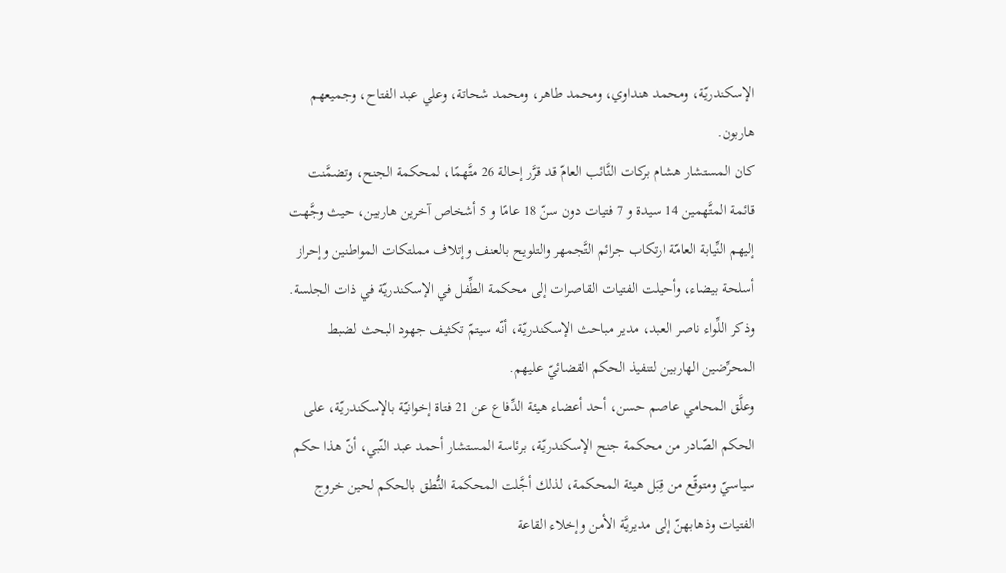الإسكندريّة، ومحمد هنداوي، ومحمد طاهر، ومحمد شحاتة، وعلي عبد الفتاح، وجميعهم هاربون.
كان المستشار هشام بركات النَّائب العامّ قد قرَّر إحالة 26 متَّهمًا، لمحكمة الجنح، وتضمَّنت قائمة المتَّهمين 14 سيدة و 7 فتيات دون سنّ 18 عامًا و 5 أشخاص آخرين هاربين، حيث وجَّهت إليهم النِّيابة العامّة ارتكاب جرائم التَّجمهر والتلويح بالعنف وإتلاف مملتكات المواطنين وإحراز أسلحة بيضاء، وأحيلت الفتيات القاصرات إلى محكمة الطِّفل في الإسكندريّة في ذات الجلسة.
وذكر اللِّواء ناصر العبد، مدير مباحث الإسكندريّة، أنّه سيتمّ تكثيف جهود البحث لضبط المحرِّضين الهاربين لتنفيذ الحكم القضائيّ عليهم.
وعلَّق المحامي عاصم حسن، أحد أعضاء هيئة الدِّفاع عن 21 فتاة إخوانيّة بالإسكندريّة، على الحكم الصّادر من محكمة جنح الإسكندريّة، برئاسة المستشار أحمد عبد النّبي، أنّ هذا حكم سياسيّ ومتوقّع من قِبَل هيئة المحكمة، لذلك أجَّلت المحكمة النُّطق بالحكم لحين خروج الفتيات وذهابهنّ إلى مديريَّة الأمن وإخلاء القاعة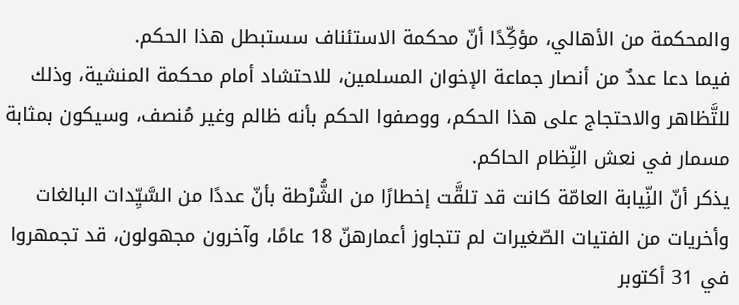والمحكمة من الأهالي، مؤكِّدًا أنّ محكمة الاستئناف سستبطل هذا الحكم.
فيما دعا عددٌ من أنصار جماعة الإخوان المسلمين، للاحتشاد أمام محكمة المنشية، وذلك للتَّظاهر والاحتجاج على هذا الحكم، ووصفوا الحكم بأنه ظالم وغير مُنصف، وسيكون بمثابة مسمار في نعش النِّظام الحاكم.
يذكر أنّ النِّيابة العامّة كانت قد تلقَّت إخطارًا من الشُّرْطة بأنّ عددًا من السَّيِّدات البالغات وأخريات من الفتيات الصّغيرات لم تتجاوز أعمارهنّ 18 عامًا، وآخرون مجهولون، قد تجمهروا في 31 أكتوبر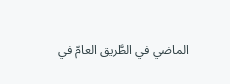الماضي في الطَّريق العامّ في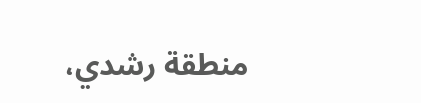منطقة رشدي،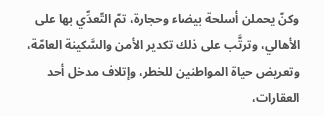وكنّ يحملن أسلحة بيضاء وحجارة، تمّ التّعدِّي بها على الأهالي، وترتَّب على ذلك تكدير الأمن والسَّكينة العامّة، وتعريض حياة المواطنين للخطر، وإتلاف مدخل أحد العقارات،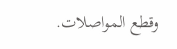وقطع المواصلات.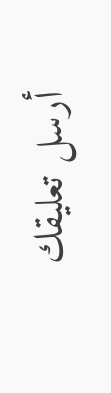أرسل تعليقك